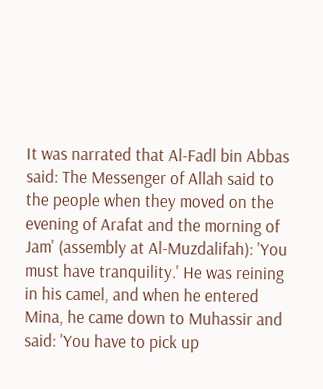It was narrated that Al-Fadl bin Abbas said: The Messenger of Allah said to the people when they moved on the evening of Arafat and the morning of Jam' (assembly at Al-Muzdalifah): 'You must have tranquility.' He was reining in his camel, and when he entered Mina, he came down to Muhassir and said: 'You have to pick up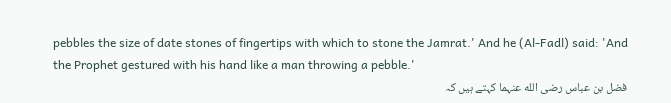pebbles the size of date stones of fingertips with which to stone the Jamrat.' And he (Al-Fadl) said: 'And the Prophet gestured with his hand like a man throwing a pebble.'
فضل بن عباس رضی الله عنہما کہتے ہیں کہ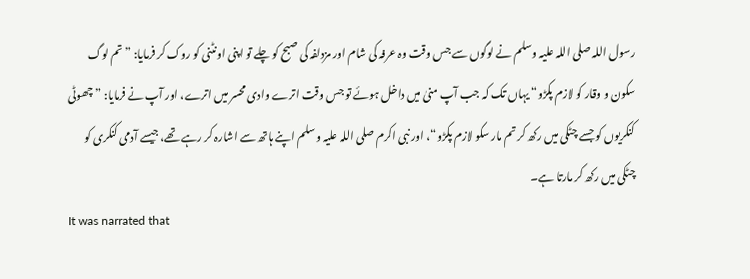رسول اللہ صلی اللہ علیہ وسلم نے لوگوں سے جس وقت وہ عرفہ کی شام اور مزدلفہ کی صبح کو چلے تو اپنی اونٹنی کو روک کر فرمایا: ”تم لوگ سکون و وقار کو لازم پکڑو“ یہاں تک کہ جب آپ منیٰ میں داخل ہوئے تو جس وقت اترے وادی محسر میں اترے، اور آپ نے فرمایا: ”چھوٹی کنکریوں کو جسے چٹکی میں رکھ کر تم مار سکو لازم پکڑو“، اور نبی اکرم صلی اللہ علیہ وسلم اپنے ہاتھ سے اشارہ کر رہے تھے، جیسے آدمی کنکری کو چٹکی میں رکھ کر مارتا ہے۔
It was narrated that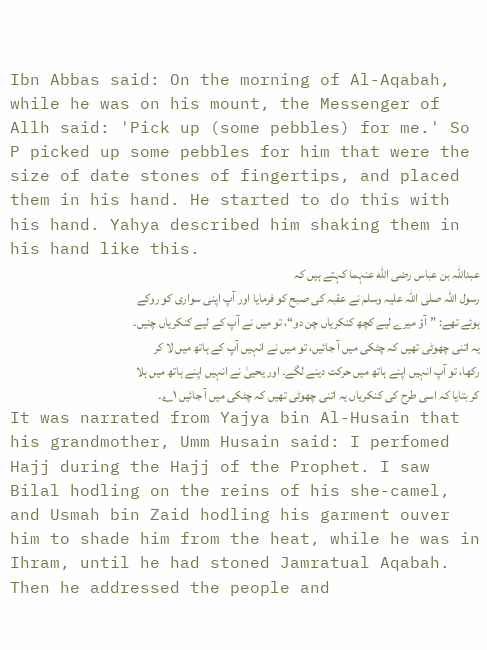Ibn Abbas said: On the morning of Al-Aqabah, while he was on his mount, the Messenger of Allh said: 'Pick up (some pebbles) for me.' So P picked up some pebbles for him that were the size of date stones of fingertips, and placed them in his hand. He started to do this with his hand. Yahya described him shaking them in his hand like this.
عبداللہ بن عباس رضی الله عنہما کہتے ہیں کہ
رسول اللہ صلی اللہ علیہ وسلم نے عقبہ کی صبح کو فرمایا اور آپ اپنی سواری کو روکے ہوئے تھے: ”آؤ میرے لیے کچھ کنکریاں چن دو“، تو میں نے آپ کے لیے کنکریاں چنیں۔ یہ اتنی چھوٹی تھیں کہ چٹکی میں آ جائیں، تو میں نے انہیں آپ کے ہاتھ میں لا کر رکھا، تو آپ انہیں اپنے ہاتھ میں حرکت دینے لگے۔ اور یحییٰ نے انہیں اپنے ہاتھ میں ہلا کر بتایا کہ اسی طرح کی کنکریاں یہ اتنی چھوٹی تھیں کہ چٹکی میں آ جائیں ۱؎۔
It was narrated from Yajya bin Al-Husain that his grandmother, Umm Husain said: I perfomed Hajj during the Hajj of the Prophet. I saw Bilal hodling on the reins of his she-camel, and Usmah bin Zaid hodling his garment ouver him to shade him from the heat, while he was in Ihram, until he had stoned Jamratual Aqabah. Then he addressed the people and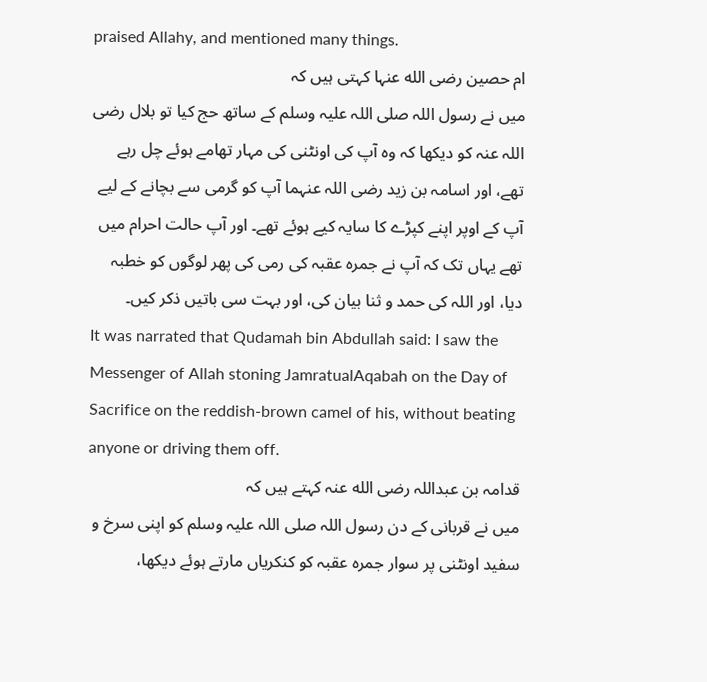praised Allahy, and mentioned many things.
ام حصین رضی الله عنہا کہتی ہیں کہ
میں نے رسول اللہ صلی اللہ علیہ وسلم کے ساتھ حج کیا تو بلال رضی اللہ عنہ کو دیکھا کہ وہ آپ کی اونٹنی کی مہار تھامے ہوئے چل رہے تھے، اور اسامہ بن زید رضی اللہ عنہما آپ کو گرمی سے بچانے کے لیے آپ کے اوپر اپنے کپڑے کا سایہ کیے ہوئے تھے۔ اور آپ حالت احرام میں تھے یہاں تک کہ آپ نے جمرہ عقبہ کی رمی کی پھر لوگوں کو خطبہ دیا، اور اللہ کی حمد و ثنا بیان کی، اور بہت سی باتیں ذکر کیں۔
It was narrated that Qudamah bin Abdullah said: I saw the Messenger of Allah stoning JamratualAqabah on the Day of Sacrifice on the reddish-brown camel of his, without beating anyone or driving them off.
قدامہ بن عبداللہ رضی الله عنہ کہتے ہیں کہ
میں نے قربانی کے دن رسول اللہ صلی اللہ علیہ وسلم کو اپنی سرخ و سفید اونٹنی پر سوار جمرہ عقبہ کو کنکریاں مارتے ہوئے دیکھا،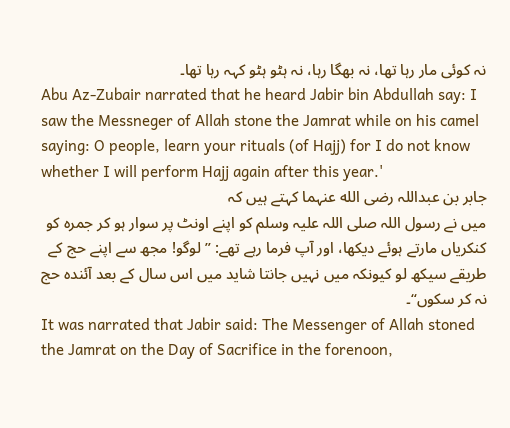نہ کوئی مار رہا تھا، نہ بھگا رہا، نہ ہٹو ہٹو کہہ رہا تھا۔
Abu Az-Zubair narrated that he heard Jabir bin Abdullah say: I saw the Messneger of Allah stone the Jamrat while on his camel saying: O people, learn your rituals (of Hajj) for I do not know whether I will perform Hajj again after this year.'
جابر بن عبداللہ رضی الله عنہما کہتے ہیں کہ
میں نے رسول اللہ صلی اللہ علیہ وسلم کو اپنے اونٹ پر سوار ہو کر جمرہ کو کنکریاں مارتے ہوئے دیکھا، اور آپ فرما رہے تھے: ”لوگو! مجھ سے اپنے حج کے طریقے سیکھ لو کیونکہ میں نہیں جانتا شاید میں اس سال کے بعد آئندہ حج نہ کر سکوں“۔
It was narrated that Jabir said: The Messenger of Allah stoned the Jamrat on the Day of Sacrifice in the forenoon,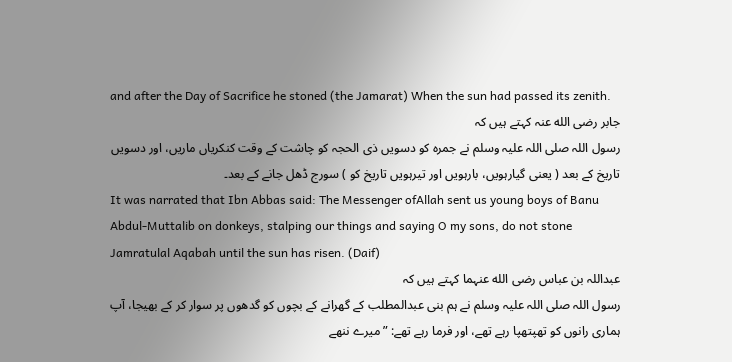and after the Day of Sacrifice he stoned (the Jamarat) When the sun had passed its zenith.
جابر رضی الله عنہ کہتے ہیں کہ
رسول اللہ صلی اللہ علیہ وسلم نے جمرہ کو دسویں ذی الحجہ کو چاشت کے وقت کنکریاں ماریں، اور دسویں تاریخ کے بعد ( یعنی گیارہویں، بارہویں اور تیرہویں تاریخ کو ) سورج ڈھل جانے کے بعد۔
It was narrated that Ibn Abbas said: The Messenger ofAllah sent us young boys of Banu Abdul-Muttalib on donkeys, stalping our things and saying O my sons, do not stone Jamratulal Aqabah until the sun has risen. (Daif)
عبداللہ بن عباس رضی الله عنہما کہتے ہیں کہ
رسول اللہ صلی اللہ علیہ وسلم نے ہم بنی عبدالمطلب کے گھرانے کے بچوں کو گدھوں پر سوار کر کے بھیجا، آپ ہماری رانوں کو تھپتھپا رہے تھے، اور فرما رہے تھے: ”میرے ننھے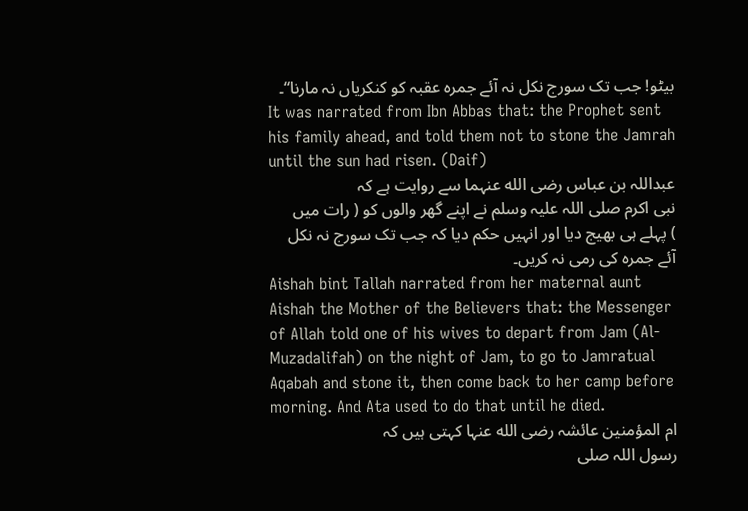بیٹو! جب تک سورج نکل نہ آئے جمرہ عقبہ کو کنکریاں نہ مارنا“۔
It was narrated from Ibn Abbas that: the Prophet sent his family ahead, and told them not to stone the Jamrah until the sun had risen. (Daif)
عبداللہ بن عباس رضی الله عنہما سے روایت ہے کہ
نبی اکرم صلی اللہ علیہ وسلم نے اپنے گھر والوں کو ( رات میں ) پہلے ہی بھیج دیا اور انہیں حکم دیا کہ جب تک سورج نہ نکل آئے جمرہ کی رمی نہ کریں۔
Aishah bint Tallah narrated from her maternal aunt Aishah the Mother of the Believers that: the Messenger of Allah told one of his wives to depart from Jam (Al-Muzadalifah) on the night of Jam, to go to Jamratual Aqabah and stone it, then come back to her camp before morning. And Ata used to do that until he died.
ام المؤمنین عائشہ رضی الله عنہا کہتی ہیں کہ
رسول اللہ صلی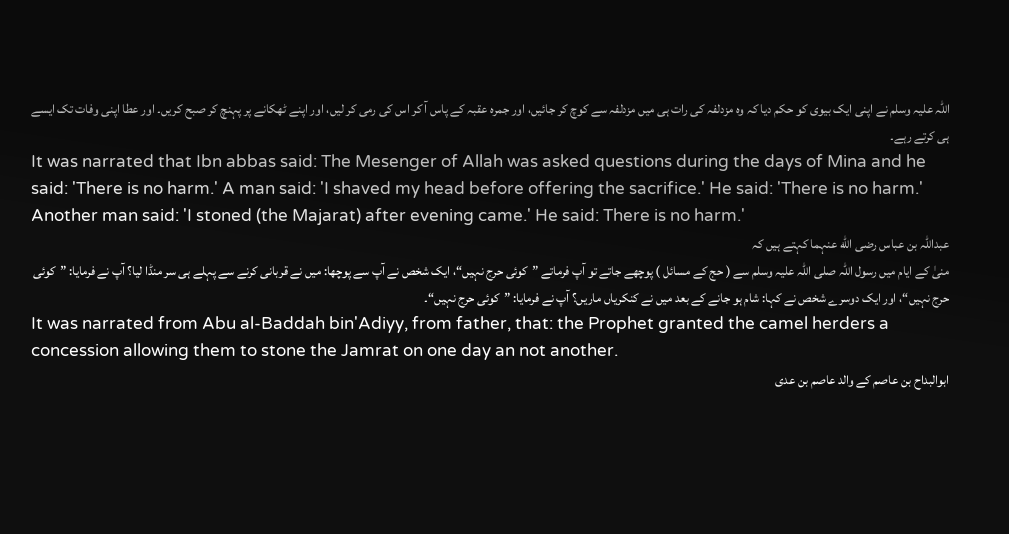اللہ علیہ وسلم نے اپنی ایک بیوی کو حکم دیا کہ وہ مزدلفہ کی رات ہی میں مزدلفہ سے کوچ کر جائیں، اور جمرہ عقبہ کے پاس آ کر اس کی رمی کر لیں، اور اپنے ٹھکانے پر پہنچ کر صبح کریں۔ اور عطا اپنی وفات تک ایسے ہی کرتے رہے۔
It was narrated that Ibn abbas said: The Mesenger of Allah was asked questions during the days of Mina and he said: 'There is no harm.' A man said: 'I shaved my head before offering the sacrifice.' He said: 'There is no harm.' Another man said: 'I stoned (the Majarat) after evening came.' He said: There is no harm.'
عبداللہ بن عباس رضی الله عنہما کہتے ہیں کہ
منیٰ کے ایام میں رسول اللہ صلی اللہ علیہ وسلم سے ( حج کے مسائل ) پوچھے جاتے تو آپ فرماتے ”کوئی حرج نہیں“، ایک شخص نے آپ سے پوچھا: میں نے قربانی کرنے سے پہلے ہی سر منڈا لیا؟ آپ نے فرمایا: ”کوئی حرج نہیں“، اور ایک دوسرے شخص نے کہا: شام ہو جانے کے بعد میں نے کنکریاں ماریں؟ آپ نے فرمایا: ”کوئی حرج نہیں“۔
It was narrated from Abu al-Baddah bin'Adiyy, from father, that: the Prophet granted the camel herders a concession allowing them to stone the Jamrat on one day an not another.
ابوالبداح بن عاصم کے والد عاصم بن عدی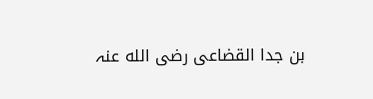بن جدا القضاعی رضی الله عنہ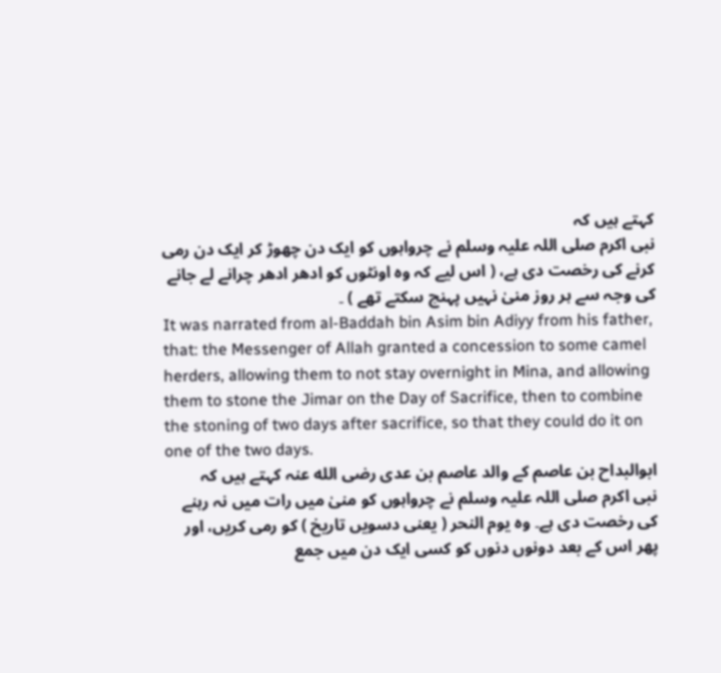کہتے ہیں کہ
نبی اکرم صلی اللہ علیہ وسلم نے چرواہوں کو ایک دن چھوڑ کر ایک دن رمی کرنے کی رخصت دی ہے، ( اس لیے کہ وہ اونٹوں کو ادھر ادھر چرانے لے جانے کی وجہ سے ہر روز منیٰ نہیں پہنچ سکتے تھے ) ۔
It was narrated from al-Baddah bin Asim bin Adiyy from his father, that: the Messenger of Allah granted a concession to some camel herders, allowing them to not stay overnight in Mina, and allowing them to stone the Jimar on the Day of Sacrifice, then to combine the stoning of two days after sacrifice, so that they could do it on one of the two days.
ابوالبداح بن عاصم کے والد عاصم بن عدی رضی الله عنہ کہتے ہیں کہ
نبی اکرم صلی اللہ علیہ وسلم نے چرواہوں کو منیٰ میں رات میں نہ رہنے کی رخصت دی ہے۔ وہ یوم النحر ( یعنی دسویں تاریخ ) کو رمی کریں، اور پھر اس کے بعد دونوں دنوں کو کسی ایک دن میں جمع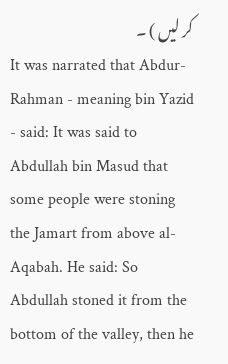کر لیں ) ۔
It was narrated that Abdur-Rahman - meaning bin Yazid - said: It was said to Abdullah bin Masud that some people were stoning the Jamart from above al-Aqabah. He said: So Abdullah stoned it from the bottom of the valley, then he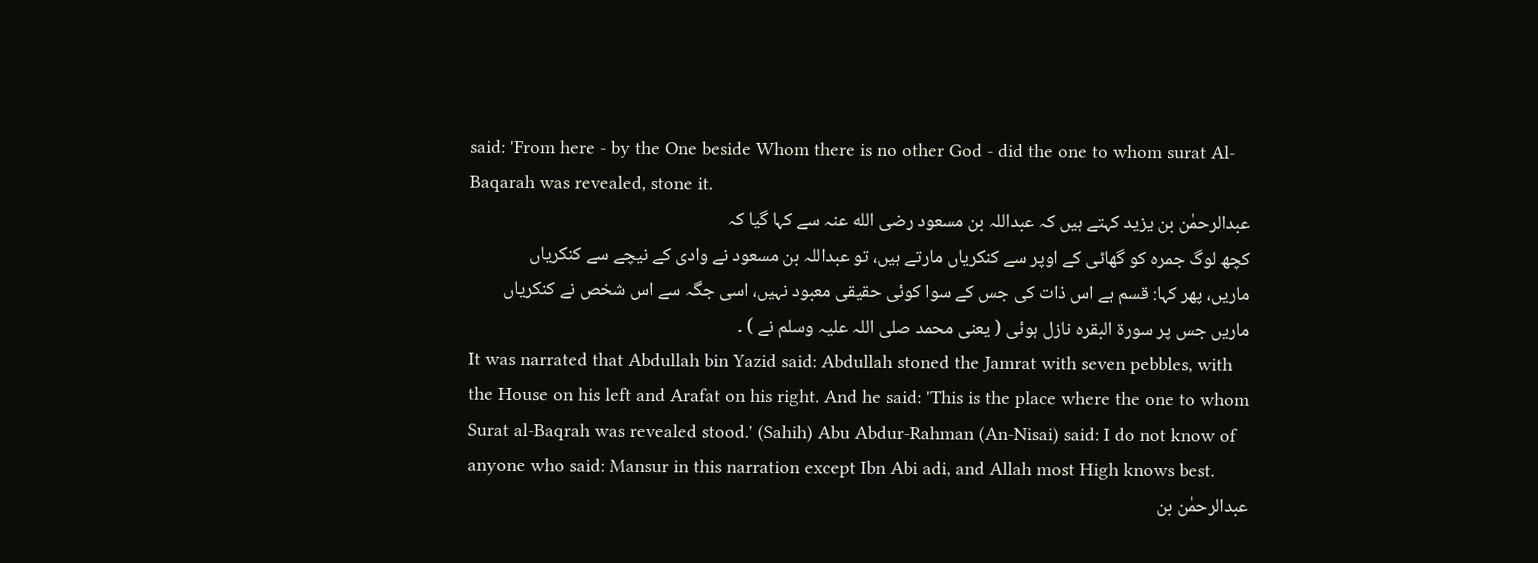said: 'From here - by the One beside Whom there is no other God - did the one to whom surat Al-Baqarah was revealed, stone it.
عبدالرحمٰن بن یزید کہتے ہیں کہ عبداللہ بن مسعود رضی الله عنہ سے کہا گیا کہ
کچھ لوگ جمرہ کو گھاٹی کے اوپر سے کنکریاں مارتے ہیں، تو عبداللہ بن مسعود نے وادی کے نیچے سے کنکریاں ماریں، پھر کہا: قسم ہے اس ذات کی جس کے سوا کوئی حقیقی معبود نہیں، اسی جگہ سے اس شخص نے کنکریاں ماریں جس پر سورۃ البقرہ نازل ہوئی ( یعنی محمد صلی اللہ علیہ وسلم نے ) ۔
It was narrated that Abdullah bin Yazid said: Abdullah stoned the Jamrat with seven pebbles, with the House on his left and Arafat on his right. And he said: 'This is the place where the one to whom Surat al-Baqrah was revealed stood.' (Sahih) Abu Abdur-Rahman (An-Nisai) said: I do not know of anyone who said: Mansur in this narration except Ibn Abi adi, and Allah most High knows best.
عبدالرحمٰن بن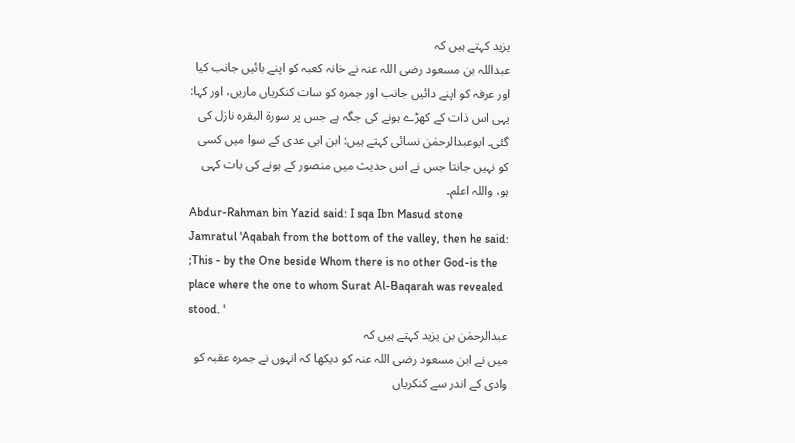یزید کہتے ہیں کہ
عبداللہ بن مسعود رضی اللہ عنہ نے خانہ کعبہ کو اپنے بائیں جانب کیا اور عرفہ کو اپنے دائیں جانب اور جمرہ کو سات کنکریاں ماریں، اور کہا: یہی اس ذات کے کھڑے ہونے کی جگہ ہے جس پر سورۃ البقرہ نازل کی گئی۔ ابوعبدالرحمٰن نسائی کہتے ہیں: ابن ابی عدی کے سوا میں کسی کو نہیں جانتا جس نے اس حدیث میں منصور کے ہونے کی بات کہی ہو، واللہ اعلم۔
Abdur-Rahman bin Yazid said: I sqa Ibn Masud stone Jamratul 'Aqabah from the bottom of the valley, then he said: ;This - by the One beside Whom there is no other God-is the place where the one to whom Surat Al-Baqarah was revealed stood. '
عبدالرحمٰن بن یزید کہتے ہیں کہ
میں نے ابن مسعود رضی اللہ عنہ کو دیکھا کہ انہوں نے جمرہ عقبہ کو وادی کے اندر سے کنکریاں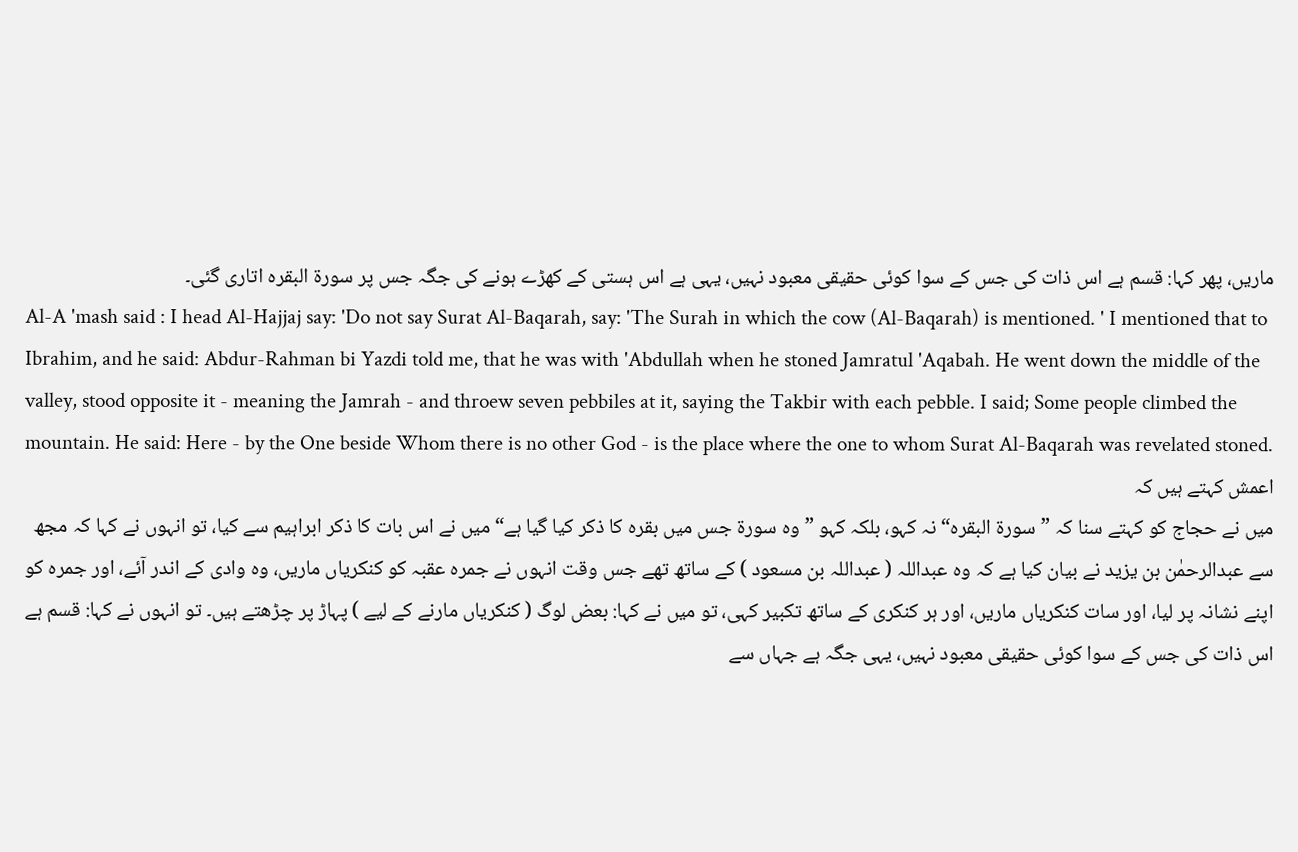ماریں، پھر کہا: قسم ہے اس ذات کی جس کے سوا کوئی حقیقی معبود نہیں، یہی ہے اس ہستی کے کھڑے ہونے کی جگہ جس پر سورۃ البقرہ اتاری گئی۔
Al-A 'mash said : I head Al-Hajjaj say: 'Do not say Surat Al-Baqarah, say: 'The Surah in which the cow (Al-Baqarah) is mentioned. ' I mentioned that to Ibrahim, and he said: Abdur-Rahman bi Yazdi told me, that he was with 'Abdullah when he stoned Jamratul 'Aqabah. He went down the middle of the valley, stood opposite it - meaning the Jamrah - and throew seven pebbiles at it, saying the Takbir with each pebble. I said; Some people climbed the mountain. He said: Here - by the One beside Whom there is no other God - is the place where the one to whom Surat Al-Baqarah was revelated stoned.
اعمش کہتے ہیں کہ
میں نے حجاج کو کہتے سنا کہ ”سورۃ البقرہ“ نہ کہو، بلکہ کہو ”وہ سورۃ جس میں بقرہ کا ذکر کیا گیا ہے“ میں نے اس بات کا ذکر ابراہیم سے کیا، تو انہوں نے کہا کہ مجھ سے عبدالرحمٰن بن یزید نے بیان کیا ہے کہ وہ عبداللہ ( عبداللہ بن مسعود ) کے ساتھ تھے جس وقت انہوں نے جمرہ عقبہ کو کنکریاں ماریں، وہ وادی کے اندر آئے، اور جمرہ کو اپنے نشانہ پر لیا، اور سات کنکریاں ماریں، اور ہر کنکری کے ساتھ تکبیر کہی، تو میں نے کہا: بعض لوگ ( کنکریاں مارنے کے لیے ) پہاڑ پر چڑھتے ہیں۔ تو انہوں نے کہا: قسم ہے اس ذات کی جس کے سوا کوئی حقیقی معبود نہیں، یہی جگہ ہے جہاں سے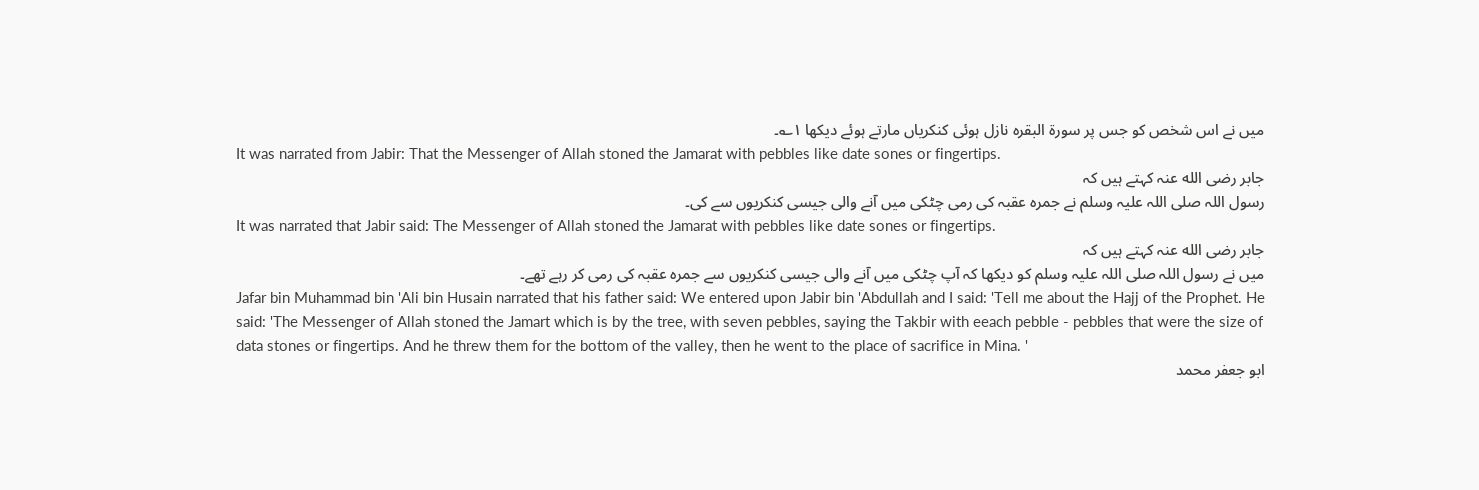میں نے اس شخص کو جس پر سورۃ البقرہ نازل ہوئی کنکریاں مارتے ہوئے دیکھا ۱؎۔
It was narrated from Jabir: That the Messenger of Allah stoned the Jamarat with pebbles like date sones or fingertips.
جابر رضی الله عنہ کہتے ہیں کہ
رسول اللہ صلی اللہ علیہ وسلم نے جمرہ عقبہ کی رمی چٹکی میں آنے والی جیسی کنکریوں سے کی۔
It was narrated that Jabir said: The Messenger of Allah stoned the Jamarat with pebbles like date sones or fingertips.
جابر رضی الله عنہ کہتے ہیں کہ
میں نے رسول اللہ صلی اللہ علیہ وسلم کو دیکھا کہ آپ چٹکی میں آنے والی جیسی کنکریوں سے جمرہ عقبہ کی رمی کر رہے تھے۔
Jafar bin Muhammad bin 'Ali bin Husain narrated that his father said: We entered upon Jabir bin 'Abdullah and I said: 'Tell me about the Hajj of the Prophet. He said: 'The Messenger of Allah stoned the Jamart which is by the tree, with seven pebbles, saying the Takbir with eeach pebble - pebbles that were the size of data stones or fingertips. And he threw them for the bottom of the valley, then he went to the place of sacrifice in Mina. '
ابو جعفر محمد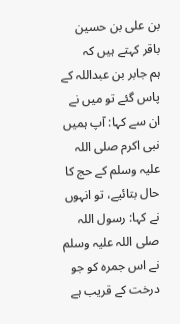بن علی بن حسین باقر کہتے ہیں کہ
ہم جابر بن عبداللہ کے پاس گئے تو میں نے ان سے کہا: آپ ہمیں نبی اکرم صلی اللہ علیہ وسلم کے حج کا حال بتائیے، تو انہوں نے کہا: رسول اللہ صلی اللہ علیہ وسلم نے اس جمرہ کو جو درخت کے قریب ہے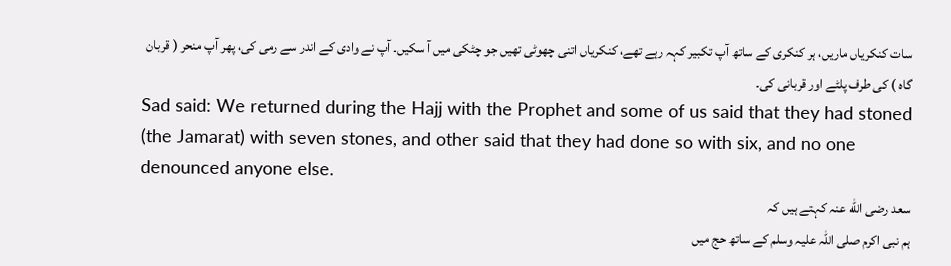سات کنکریاں ماریں، ہر کنکری کے ساتھ آپ تکبیر کہہ رہے تھے، کنکریاں اتنی چھوٹی تھیں جو چٹکی میں آ سکیں۔ آپ نے وادی کے اندر سے رمی کی، پھر آپ منحر ( قربان گاہ ) کی طرف پلٹے اور قربانی کی۔
Sad said: We returned during the Hajj with the Prophet and some of us said that they had stoned (the Jamarat) with seven stones, and other said that they had done so with six, and no one denounced anyone else.
سعد رضی الله عنہ کہتے ہیں کہ
ہم نبی اکرم صلی اللہ علیہ وسلم کے ساتھ حج میں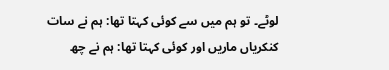لوٹے۔ تو ہم میں سے کوئی کہتا تھا: ہم نے سات کنکریاں ماریں اور کوئی کہتا تھا: ہم نے چھ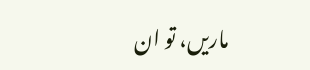ماریں، تو ان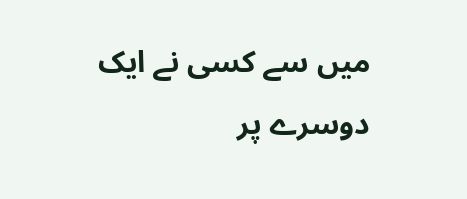میں سے کسی نے ایک دوسرے پر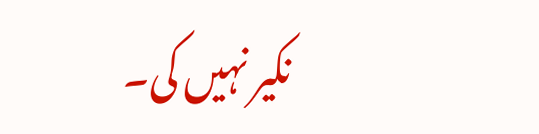نکیر نہیں کی۔